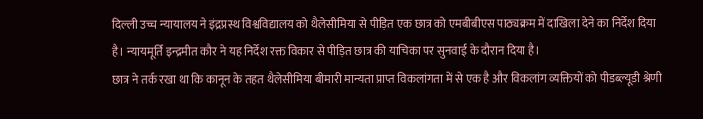दिल्ली उच्च न्यायालय ने इंद्रप्रस्थ विश्वविद्यालय को थैलेसीमिया से पीड़ित एक छात्र को एमबीबीएस पाठ्यक्रम में दाखिला देने का निर्देश दिया है। न्यायमूर्ति इन्द्रमीत कौर ने यह निर्देश रक्त विकार से पीड़ित छात्र की याचिका पर सुनवाई के दौरान दिया है।
छात्र ने तर्क रखा था कि कानून के तहत थैलेसीमिया बीमारी मान्यता प्राप्त विकलांगता में से एक है और विकलांग व्यक्तियों को पीडब्ल्यूडी श्रेणी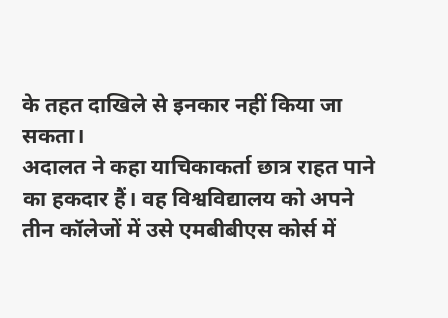के तहत दाखिले से इनकार नहीं किया जा सकता।
अदालत ने कहा याचिकाकर्ता छात्र राहत पाने का हकदार हैं। वह विश्वविद्यालय को अपने तीन कॉलेजों में उसे एमबीबीएस कोर्स में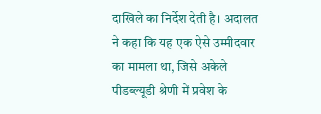दाखिले का निर्देश देती है। अदालत ने कहा कि यह एक ऐसे उम्मीदवार का मामला था, जिसे अकेले पीडब्ल्यूडी श्रेणी में प्रवेश के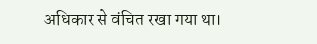अधिकार से वंचित रखा गया था।